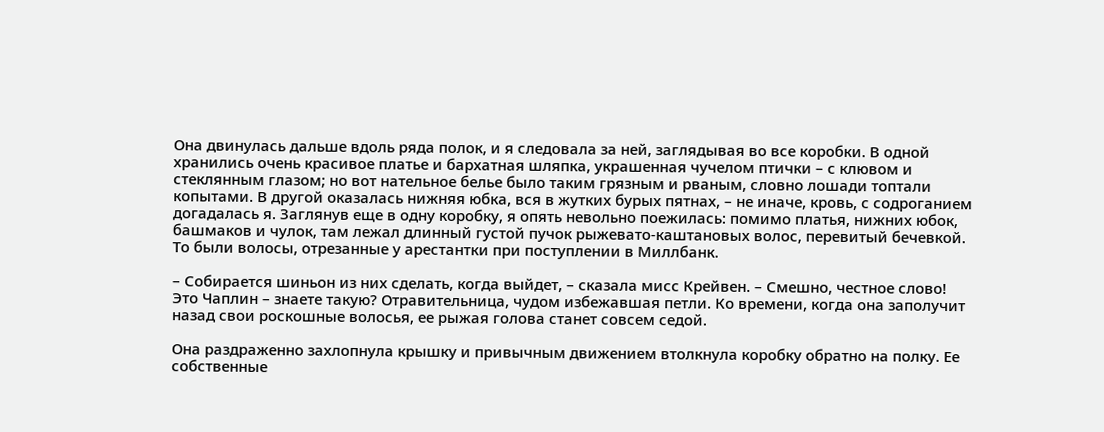Она двинулась дальше вдоль ряда полок, и я следовала за ней, заглядывая во все коробки. В одной хранились очень красивое платье и бархатная шляпка, украшенная чучелом птички – с клювом и стеклянным глазом; но вот нательное белье было таким грязным и рваным, словно лошади топтали копытами. В другой оказалась нижняя юбка, вся в жутких бурых пятнах, – не иначе, кровь, с содроганием догадалась я. Заглянув еще в одну коробку, я опять невольно поежилась: помимо платья, нижних юбок, башмаков и чулок, там лежал длинный густой пучок рыжевато-каштановых волос, перевитый бечевкой. То были волосы, отрезанные у арестантки при поступлении в Миллбанк.

– Собирается шиньон из них сделать, когда выйдет, – сказала мисс Крейвен. – Смешно, честное слово! Это Чаплин – знаете такую? Отравительница, чудом избежавшая петли. Ко времени, когда она заполучит назад свои роскошные волосья, ее рыжая голова станет совсем седой.

Она раздраженно захлопнула крышку и привычным движением втолкнула коробку обратно на полку. Ее собственные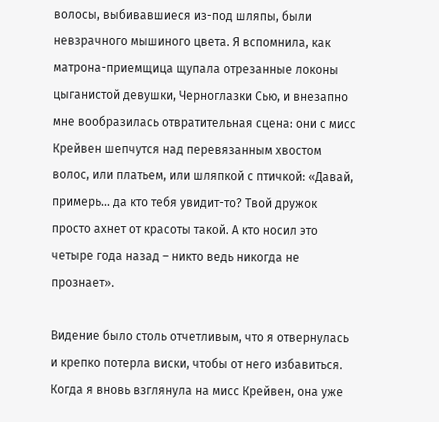волосы, выбивавшиеся из-под шляпы, были невзрачного мышиного цвета. Я вспомнила, как матрона-приемщица щупала отрезанные локоны цыганистой девушки, Черноглазки Сью, и внезапно мне вообразилась отвратительная сцена: они с мисс Крейвен шепчутся над перевязанным хвостом волос, или платьем, или шляпкой с птичкой: «Давай, примерь… да кто тебя увидит-то? Твой дружок просто ахнет от красоты такой. А кто носил это четыре года назад – никто ведь никогда не прознает».

Видение было столь отчетливым, что я отвернулась и крепко потерла виски, чтобы от него избавиться. Когда я вновь взглянула на мисс Крейвен, она уже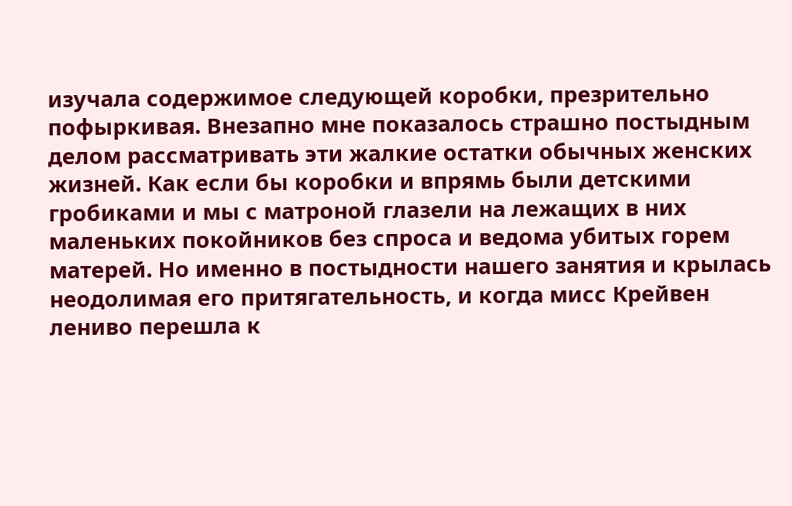изучала содержимое следующей коробки, презрительно пофыркивая. Внезапно мне показалось страшно постыдным делом рассматривать эти жалкие остатки обычных женских жизней. Как если бы коробки и впрямь были детскими гробиками и мы с матроной глазели на лежащих в них маленьких покойников без спроса и ведома убитых горем матерей. Но именно в постыдности нашего занятия и крылась неодолимая его притягательность, и когда мисс Крейвен лениво перешла к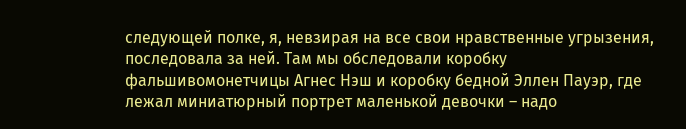следующей полке, я, невзирая на все свои нравственные угрызения, последовала за ней. Там мы обследовали коробку фальшивомонетчицы Агнес Нэш и коробку бедной Эллен Пауэр, где лежал миниатюрный портрет маленькой девочки – надо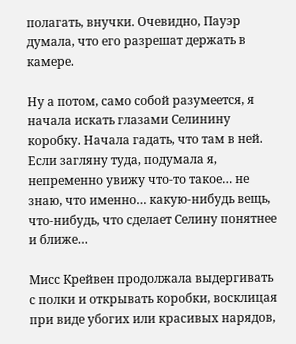полагать, внучки. Очевидно, Пауэр думала, что его разрешат держать в камере.

Ну а потом, само собой разумеется, я начала искать глазами Селинину коробку. Начала гадать, что там в ней. Если загляну туда, подумала я, непременно увижу что-то такое… не знаю, что именно… какую-нибудь вещь, что-нибудь, что сделает Селину понятнее и ближе…

Мисс Крейвен продолжала выдергивать с полки и открывать коробки, восклицая при виде убогих или красивых нарядов,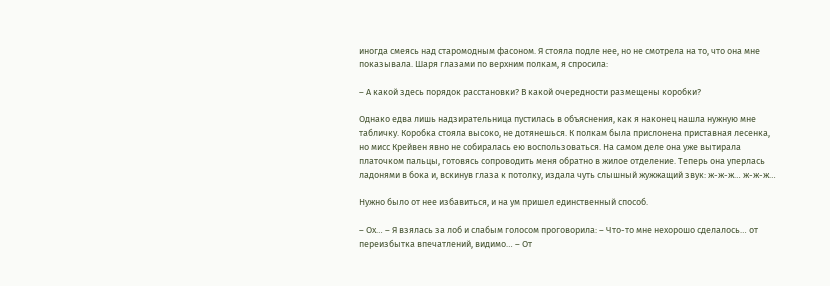иногда смеясь над старомодным фасоном. Я стояла подле нее, но не смотрела на то, что она мне показывала. Шаря глазами по верхним полкам, я спросила:

– А какой здесь порядок расстановки? В какой очередности размещены коробки?

Однако едва лишь надзирательница пустилась в объяснения, как я наконец нашла нужную мне табличку. Коробка стояла высоко, не дотянешься. К полкам была прислонена приставная лесенка, но мисс Крейвен явно не собиралась ею воспользоваться. На самом деле она уже вытирала платочком пальцы, готовясь сопроводить меня обратно в жилое отделение. Теперь она уперлась ладонями в бока и, вскинув глаза к потолку, издала чуть слышный жужжащий звук: ж-ж-ж… ж-ж-ж…

Нужно было от нее избавиться, и на ум пришел единственный способ.

– Ох… – Я взялась за лоб и слабым голосом проговорила: – Что-то мне нехорошо сделалось… от переизбытка впечатлений, видимо… – От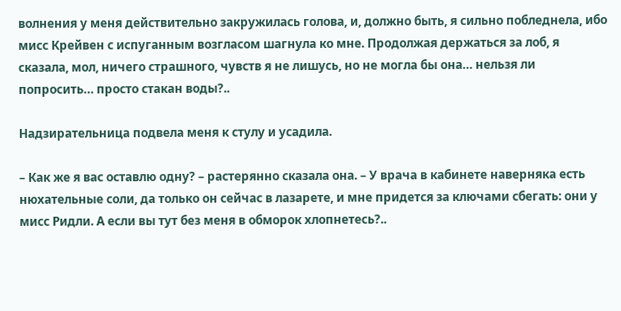волнения у меня действительно закружилась голова, и, должно быть, я сильно побледнела, ибо мисс Крейвен с испуганным возгласом шагнула ко мне. Продолжая держаться за лоб, я сказала, мол, ничего страшного, чувств я не лишусь, но не могла бы она… нельзя ли попросить… просто стакан воды?..

Надзирательница подвела меня к стулу и усадила.

– Как же я вас оставлю одну? – растерянно сказала она. – У врача в кабинете наверняка есть нюхательные соли, да только он сейчас в лазарете, и мне придется за ключами сбегать: они у мисс Ридли. А если вы тут без меня в обморок хлопнетесь?..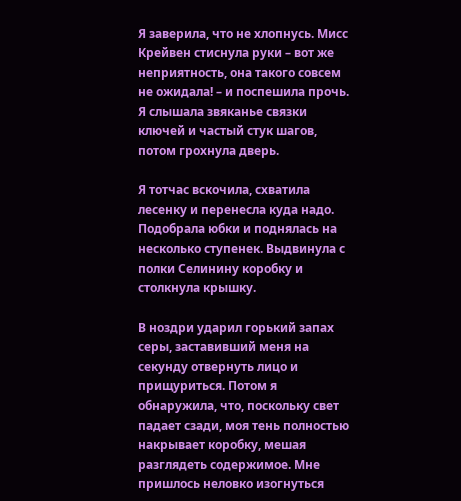Я заверила, что не хлопнусь. Мисс Крейвен стиснула руки – вот же неприятность, она такого совсем не ожидала! – и поспешила прочь. Я слышала звяканье связки ключей и частый стук шагов, потом грохнула дверь.

Я тотчас вскочила, схватила лесенку и перенесла куда надо. Подобрала юбки и поднялась на несколько ступенек. Выдвинула с полки Селинину коробку и столкнула крышку.

В ноздри ударил горький запах серы, заставивший меня на секунду отвернуть лицо и прищуриться. Потом я обнаружила, что, поскольку свет падает сзади, моя тень полностью накрывает коробку, мешая разглядеть содержимое. Мне пришлось неловко изогнуться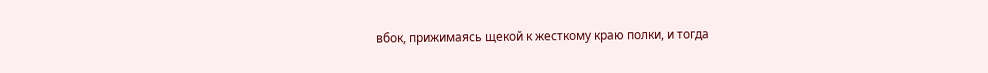вбок, прижимаясь щекой к жесткому краю полки, и тогда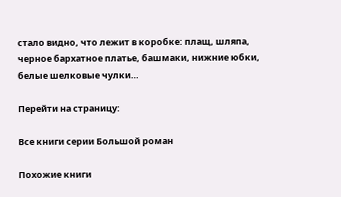стало видно, что лежит в коробке: плащ, шляпа, черное бархатное платье, башмаки, нижние юбки, белые шелковые чулки…

Перейти на страницу:

Все книги серии Большой роман

Похожие книги